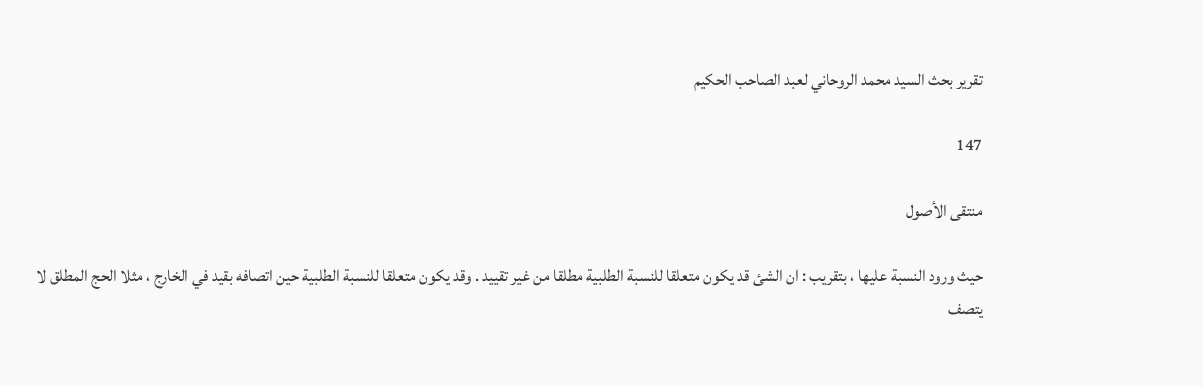تقرير بحث السيد محمد الروحاني لعبد الصاحب الحكيم

147

منتقى الأصول

حيث ورود النسبة عليها ، بتقريب : ان الشئ قد يكون متعلقا للنسبة الطلبية مطلقا من غير تقييد . وقد يكون متعلقا للنسبة الطلبية حين اتصافه بقيد في الخارج ، مثلا الحج المطلق لا يتصف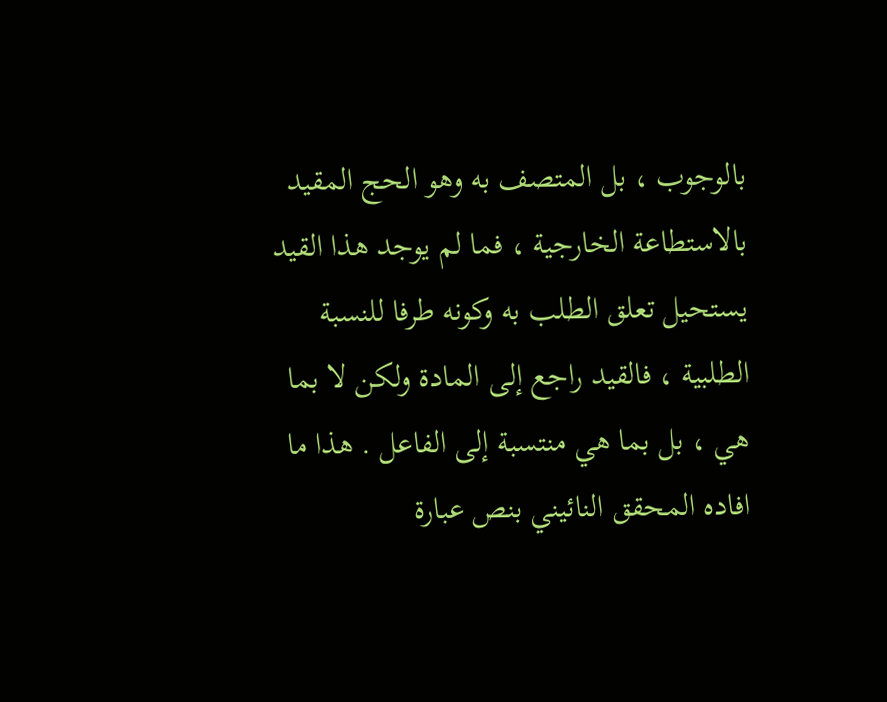بالوجوب ، بل المتصف به وهو الحج المقيد بالاستطاعة الخارجية ، فما لم يوجد هذا القيد يستحيل تعلق الطلب به وكونه طرفا للنسبة الطلبية ، فالقيد راجع إلى المادة ولكن لا بما هي ، بل بما هي منتسبة إلى الفاعل . هذا ما افاده المحقق النائيني بنص عبارة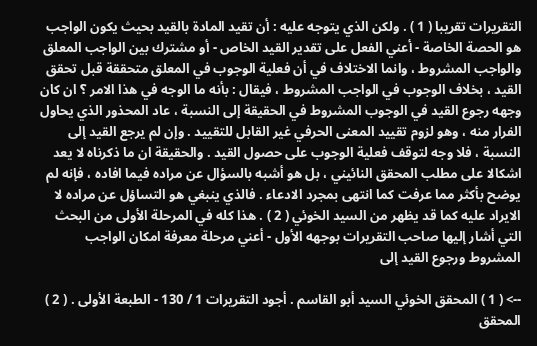التقريرات تقريبا ( 1 ) . ولكن الذي يتوجه عليه : أن تقيد المادة بالقيد بحيث يكون الواجب هو الحصة الخاصة - أعني الفعل على تقدير القيد الخاص - أو مشترك بين الواجب المعلق والواجب المشروط ، وانما الاختلاف في أن فعلية الوجوب في المعلق متحققة قبل تحقق القيد ، بخلاف الوجوب في الواجب المشروط ، فيقال : بأنه ما الوجه في هذا الامر ؟ ان كان وجهه رجوع القيد في الوجوب المشروط في الحقيقة إلى النسبة ، عاد المحذور الذي يحاول الفرار منه ، وهو لزوم تقييد المعنى الحرفي غير القابل للتقييد . وإن لم يرجع القيد إلى النسبة ، فلا وجه لتوقف فعلية الوجوب على حصول القيد . والحقيقة ان ما ذكرناه لا يعد اشكالا على مطلب المحقق النائيني ، بل هو أشبه بالسؤال عن مراده فيما افاده ، فإنه لم يوضح بأكثر مما عرفت كما انتهى بمجرد الادعاء . فالذي ينبغي هو التساؤل عن مراده لا الايراد عليه كما قد يظهر من السيد الخوئي ( 2 ) . هذا كله في المرحلة الأولى من البحث التي أشار إليها صاحب التقريرات بوجهه الأول - أعني مرحلة معرفة امكان الواجب المشروط ورجوع القيد إلى

--> ( 1 ) المحقق الخوئي السيد أبو القاسم . أجود التقريرات 1 / 130 - الطبعة الأولى . ( 2 ) المحقق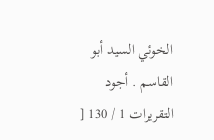الخوئي السيد أبو القاسم . أجود التقريرات 1 / 130 [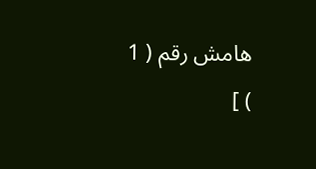هامش رقم ( 1 ) ]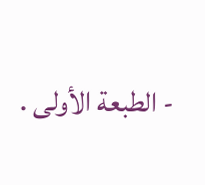- الطبعة الأولى .